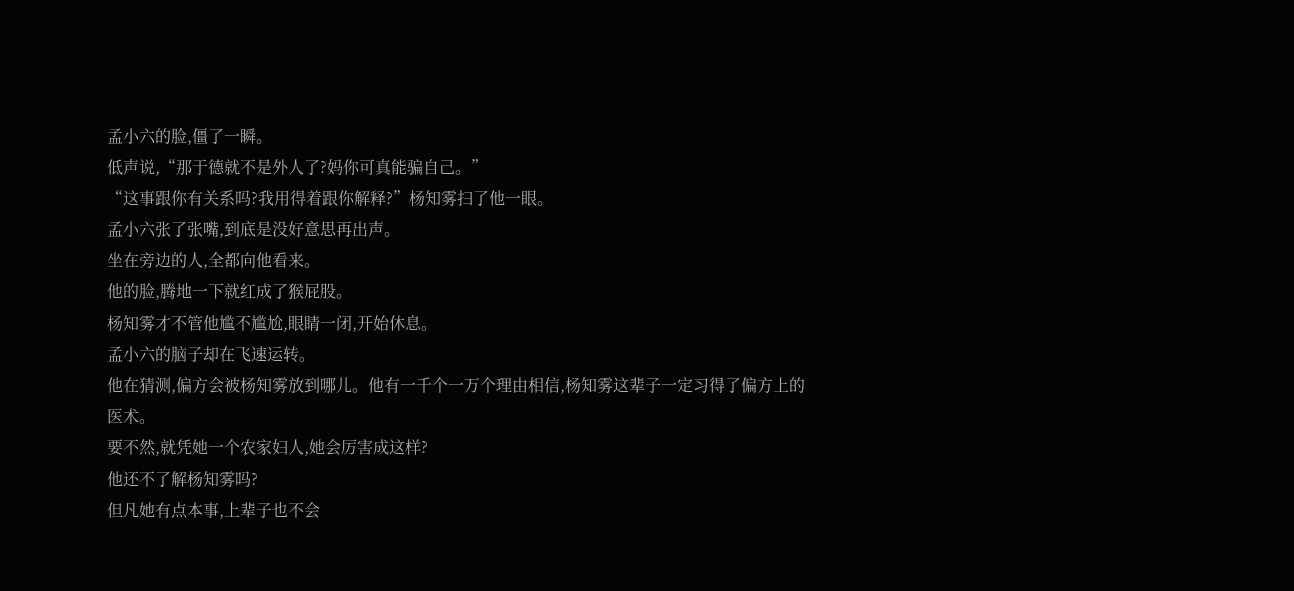孟小六的脸,僵了一瞬。
低声说,“那于德就不是外人了?妈你可真能骗自己。”
“这事跟你有关系吗?我用得着跟你解释?”杨知雾扫了他一眼。
孟小六张了张嘴,到底是没好意思再出声。
坐在旁边的人,全都向他看来。
他的脸,腾地一下就红成了猴屁股。
杨知雾才不管他尴不尴尬,眼睛一闭,开始休息。
孟小六的脑子却在飞速运转。
他在猜测,偏方会被杨知雾放到哪儿。他有一千个一万个理由相信,杨知雾这辈子一定习得了偏方上的医术。
要不然,就凭她一个农家妇人,她会厉害成这样?
他还不了解杨知雾吗?
但凡她有点本事,上辈子也不会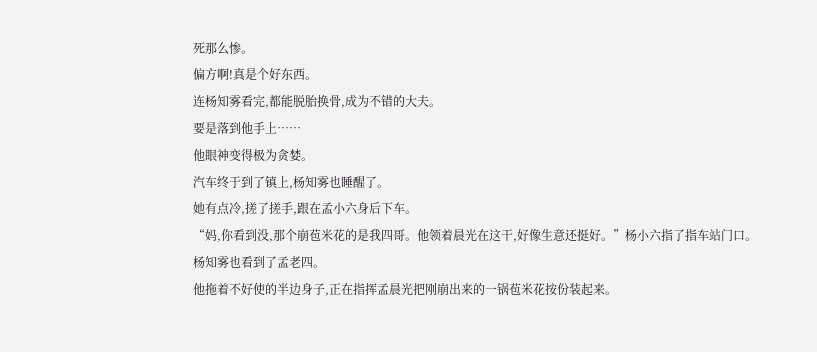死那么惨。
偏方啊!真是个好东西。
连杨知雾看完,都能脱胎换骨,成为不错的大夫。
要是落到他手上……
他眼神变得极为贪婪。
汽车终于到了镇上,杨知雾也睡醒了。
她有点冷,搓了搓手,跟在孟小六身后下车。
“妈,你看到没,那个崩苞米花的是我四哥。他领着晨光在这干,好像生意还挺好。”杨小六指了指车站门口。
杨知雾也看到了孟老四。
他拖着不好使的半边身子,正在指挥孟晨光把刚崩出来的一锅苞米花按份装起来。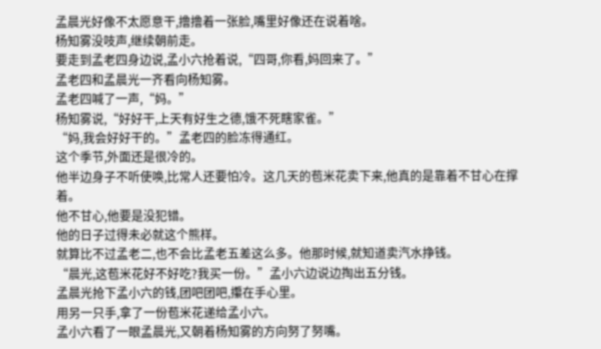孟晨光好像不太愿意干,撸撸着一张脸,嘴里好像还在说着啥。
杨知雾没吱声,继续朝前走。
要走到孟老四身边说,孟小六抢着说,“四哥,你看,妈回来了。”
孟老四和孟晨光一齐看向杨知雾。
孟老四喊了一声,“妈。”
杨知雾说,“好好干,上天有好生之德,饿不死瞎家雀。”
“妈,我会好好干的。”孟老四的脸冻得通红。
这个季节,外面还是很冷的。
他半边身子不听使唤,比常人还要怕冷。这几天的苞米花卖下来,他真的是靠着不甘心在撑着。
他不甘心,他要是没犯错。
他的日子过得未必就这个熊样。
就算比不过孟老二,也不会比孟老五差这么多。他那时候,就知道卖汽水挣钱。
“晨光,这苞米花好不好吃?我买一份。”孟小六边说边掏出五分钱。
孟晨光抢下孟小六的钱,团吧团吧,攥在手心里。
用另一只手,拿了一份苞米花递给孟小六。
孟小六看了一眼孟晨光,又朝着杨知雾的方向努了努嘴。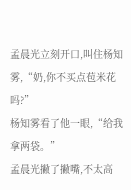孟晨光立刻开口,叫住杨知雾,“奶,你不买点苞米花吗?”
杨知雾看了他一眼,“给我拿两袋。”
孟晨光撇了撇嘴,不太高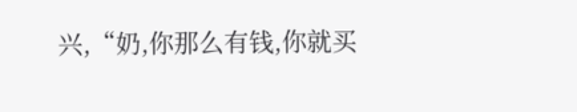兴,“奶,你那么有钱,你就买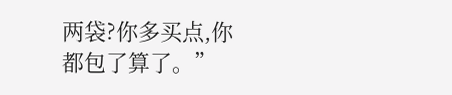两袋?你多买点,你都包了算了。”